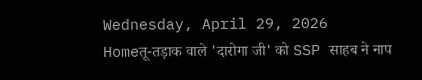Wednesday, April 29, 2026
Homeतू-तड़ाक वाले 'दारोगा जी' को SSP साहब ने नाप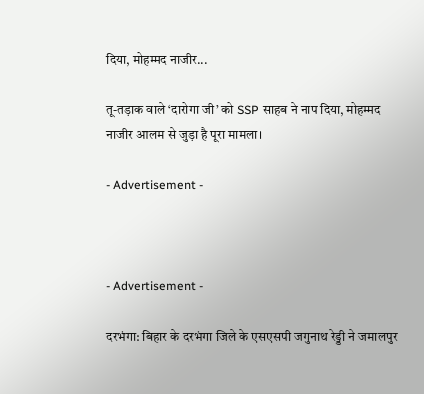दिया, मोहम्मद नाजीर...

तू-तड़ाक वाले ‘दारोगा जी’ को SSP साहब ने नाप दिया, मोहम्मद नाजीर आलम से जुड़ा है पूरा मामला।

- Advertisement -



- Advertisement -

दरभंगा: बिहार के दरभंगा जिले के एसएसपी जगुनाथ रेड्डी ने जमालपुर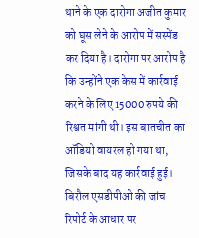थाने के एक दारोगा अजीत कुमार को घूस लेने के आरोप में सस्पेंड कर दिया है। दारोगा पर आरोप है कि उन्होंने एक केस में कार्रवाई करने के लिए 15000 रुपये की रिश्वत मांगी थी। इस बातचीत का ऑडियो वायरल हो गया था, जिसके बाद यह कार्रवाई हुई। बिरौल एसडीपीओ की जांच रिपोर्ट के आधार पर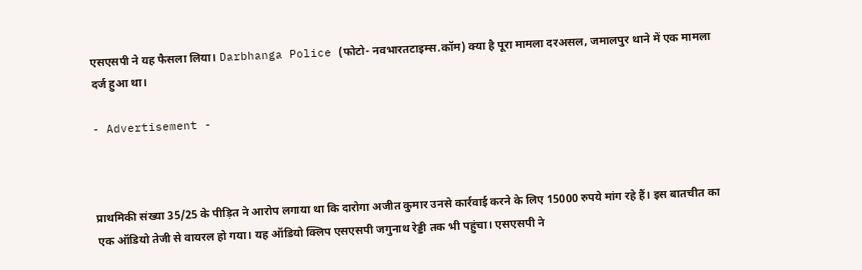एसएसपी ने यह फैसला लिया। Darbhanga Police (फोटो- नवभारतटाइम्स.कॉम) क्या है पूरा मामला दरअसल, जमालपुर थाने में एक मामला दर्ज हुआ था।

- Advertisement -



प्राथमिकी संख्या 35/25 के पीड़ित ने आरोप लगाया था कि दारोगा अजीत कुमार उनसे कार्रवाई करने के लिए 15000 रुपये मांग रहे हैं। इस बातचीत का एक ऑडियो तेजी से वायरल हो गया। यह ऑडियो क्लिप एसएसपी जगुनाथ रेड्डी तक भी पहुंचा। एसएसपी ने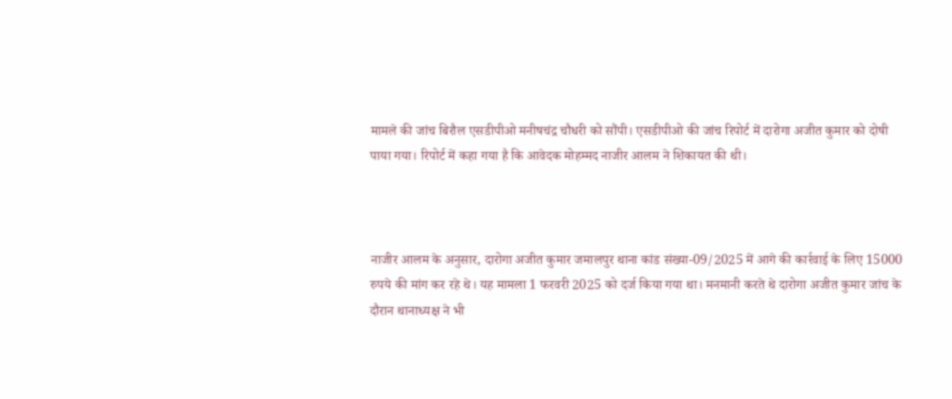मामले की जांच बिरौल एसडीपीओ मनीषचंद्र चौधरी को सौंपी। एसडीपीओ की जांच रिपोर्ट में दारोगा अजीत कुमार को दोषी पाया गया। रिपोर्ट में कहा गया है कि आवेदक मोहम्मद नाजीर आलम ने शिकायत की थी।



नाजीर आलम के अनुसार, दारोगा अजीत कुमार जमालपुर थाना कांड संख्या-09/2025 में आगे की कार्रवाई के लिए 15000 रुपये की मांग कर रहे थे। यह मामला 1 फरवरी 2025 को दर्ज किया गया था। मनमानी करते थे दारोगा अजीत कुमार जांच के दौरान थानाध्यक्ष ने भी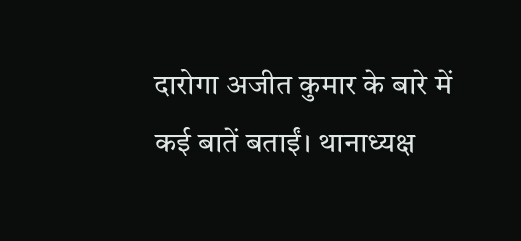दारोगा अजीत कुमार के बारे में कई बातें बताईं। थानाध्यक्ष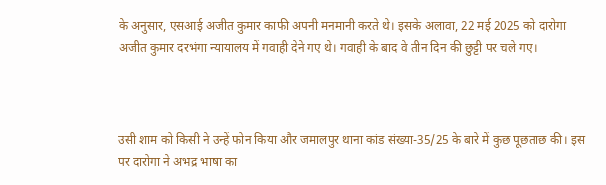के अनुसार, एसआई अजीत कुमार काफी अपनी मनमानी करते थे। इसके अलावा, 22 मई 2025 को दारोगा अजीत कुमार दरभंगा न्यायालय में गवाही देने गए थे। गवाही के बाद वे तीन दिन की छुट्टी पर चले गए।



उसी शाम को किसी ने उन्हें फोन किया और जमालपुर थाना कांड संख्या-35/25 के बारे में कुछ पूछताछ की। इस पर दारोगा ने अभद्र भाषा का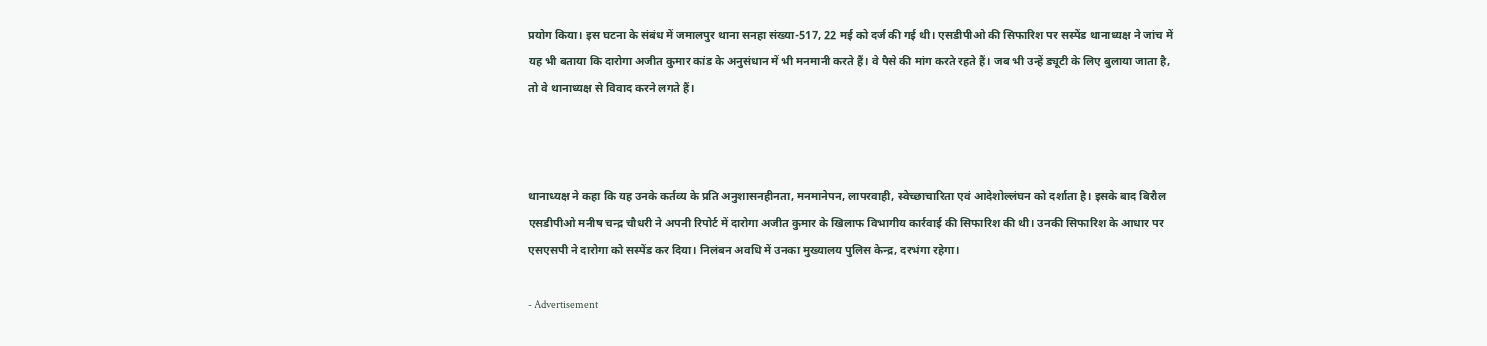प्रयोग किया। इस घटना के संबंध में जमालपुर थाना सनहा संख्या-517, 22 मई को दर्ज की गई थी। एसडीपीओ की सिफारिश पर सस्पेंड थानाध्यक्ष ने जांच में यह भी बताया कि दारोगा अजीत कुमार कांड के अनुसंधान में भी मनमानी करते हैं। वे पैसे की मांग करते रहते हैं। जब भी उन्हें ड्यूटी के लिए बुलाया जाता है, तो वे थानाध्यक्ष से विवाद करने लगते हैं।



थानाध्यक्ष ने कहा कि यह उनके कर्तव्य के प्रति अनुशासनहीनता, मनमानेपन, लापरवाही, स्वेच्छाचारिता एवं आदेशोल्लंघन को दर्शाता है। इसके बाद बिरौल एसडीपीओ मनीष चन्द्र चौधरी ने अपनी रिपोर्ट में दारोगा अजीत कुमार के खिलाफ विभागीय कार्रवाई की सिफारिश की थी। उनकी सिफारिश के आधार पर एसएसपी ने दारोगा को सस्पेंड कर दिया। निलंबन अवधि में उनका मुख्यालय पुलिस केन्द्र, दरभंगा रहेगा।

- Advertisement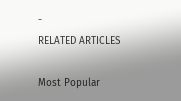-
RELATED ARTICLES

Most Popular